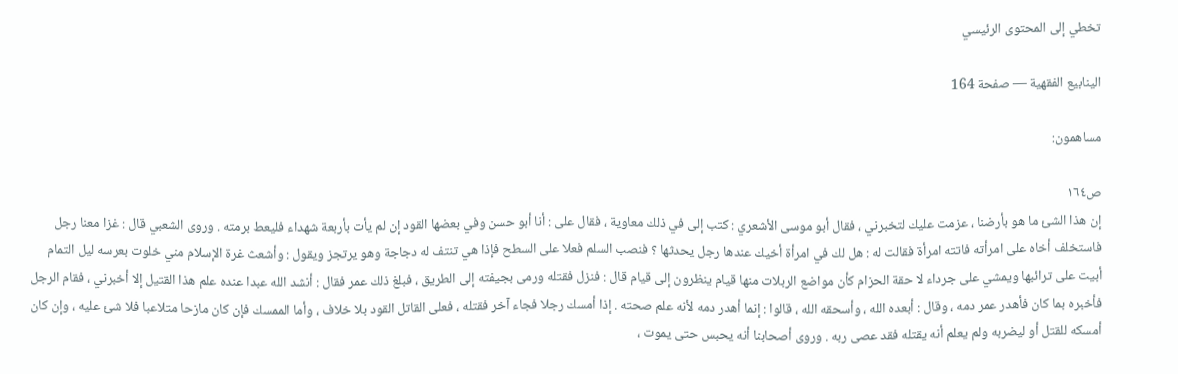تخطي إلى المحتوى الرئيسي

الينابيع الفقهية — صفحة 164

مساهمون:

ص١٦٤
إن هذا الشئ ما هو بأرضنا ، عزمت عليك لتخبرني ، فقال أبو موسى الأشعري : كتب إلى في ذلك معاوية ، فقال على : أنا أبو حسن وفي بعضها القود إن لم يأت بأربعة شهداء فليعط برمته . وروى الشعبي قال : غزا معنا رجل فاستخلف أخاه على امرأته فاتته امرأة فقالت له : هل لك في امرأة أخيك عندها رجل يحدثها ؟ فنصب السلم فعلا على السطح فإذا هي تنتف له دجاجة وهو يرتجز ويقول : وأشعث غرة الإسلام مني خلوت بعرسه ليل التمام أبيت على ترائبها ويمشي على جرداء لا حقة الحزام كأن مواضع الربلات منها قيام ينظرون إلى قيام قال : فنزل فقتله ورمى بجيفته إلى الطريق ، فبلغ ذلك عمر فقال : أنشد الله عبدا عنده علم هذا القتيل إلا أخبرني ، فقام الرجل فأخبره بما كان فأهدر عمر دمه ، وقال : أبعده الله ، وأسحقه الله ، قالوا : إنما أهدر دمه لأنه علم صحته . إذا أمسك رجلا فجاء آخر فقتله ، فعلى القاتل القود بلا خلاف ، وأما الممسك فإن كان مازحا متلاعبا فلا شئ عليه ، وإن كان أمسكه للقتل أو ليضربه ولم يعلم أنه يقتله فقد عصى ربه . وروى أصحابنا أنه يحبس حتى يموت ،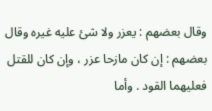وقال بعضهم : يعزر ولا شئ عليه غيره وقال بعضهم : إن كان مازحا عزر ، وإن كان للقتل فعليهما القود . وأما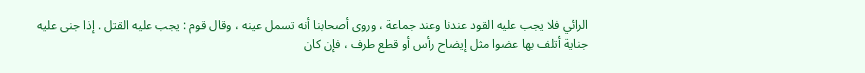الرائي فلا يجب عليه القود عندنا وعند جماعة ، وروى أصحابنا أنه تسمل عينه ، وقال قوم : يجب عليه القتل . إذا جنى عليه جناية أتلف بها عضوا مثل إيضاح رأس أو قطع طرف ، فإن كان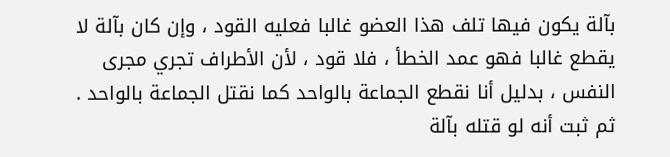بآلة يكون فيها تلف هذا العضو غالبا فعليه القود ، وإن كان بآلة لا يقطع غالبا فهو عمد الخطأ ، فلا قود ، لأن الأطراف تجري مجرى النفس ، بدليل أنا نقطع الجماعة بالواحد كما نقتل الجماعة بالواحد . ثم ثبت أنه لو قتله بآلة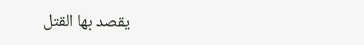يقصد بها القتل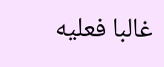غالبا فعليه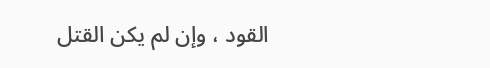القود ، وإن لم يكن القتل